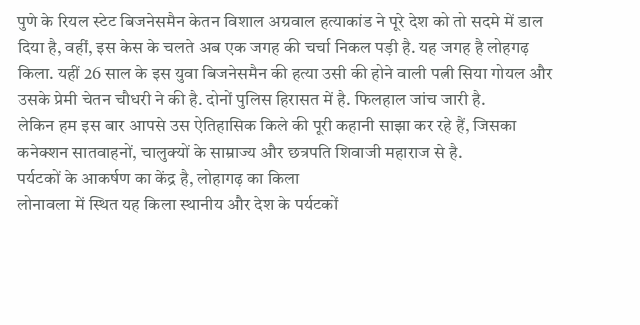पुणे के रियल स्टेट बिजनेसमैन केतन विशाल अग्रवाल हत्याकांड ने पूरे देश को तो सदमे में डाल दिया है, वहीं, इस केस के चलते अब एक जगह की चर्चा निकल पड़ी है. यह जगह है लोहगढ़ किला. यहीं 26 साल के इस युवा बिजनेसमैन की हत्या उसी की होने वाली पत्नी सिया गोयल और उसके प्रेमी चेतन चौधरी ने की है. दोनों पुलिस हिरासत में है. फिलहाल जांच जारी है.
लेकिन हम इस बार आपसे उस ऐतिहासिक किले की पूरी कहानी साझा कर रहे हैं, जिसका कनेक्शन सातवाहनों, चालुक्यों के साम्राज्य और छत्रपति शिवाजी महाराज से है.
पर्यटकों के आकर्षण का केंद्र है, लोहागढ़ का किला
लोनावला में स्थित यह किला स्थानीय और देश के पर्यटकों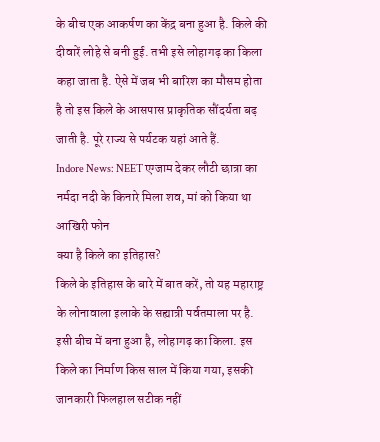के बीच एक आकर्षण का केंद्र बना हुआ है. किले की दीवारें लोहे से बनी हुई. तभी इसे लोहागढ़ का किला कहा जाता है. ऐसे में जब भी बारिश का मौसम होता है तो इस किले के आसपास प्राकृतिक सौंदर्यता बढ़ जाती है. पूरे राज्य से पर्यटक यहां आते हैं.
Indore News: NEET एग्जाम देकर लौटी छात्रा का नर्मदा नदी के किनारे मिला शव, मां को किया था आखिरी फोन
क्या है किले का इतिहास?
किले के इतिहास के बारे में बात करें, तो यह महाराष्ट्र के लोनावाला इलाके के सह्यात्री पर्वतमाला पर है. इसी बीच में बना हुआ है, लोहागढ़ का किला. इस किले का निर्माण किस साल में किया गया, इसकी जानकारी फिलहाल सटीक नहीं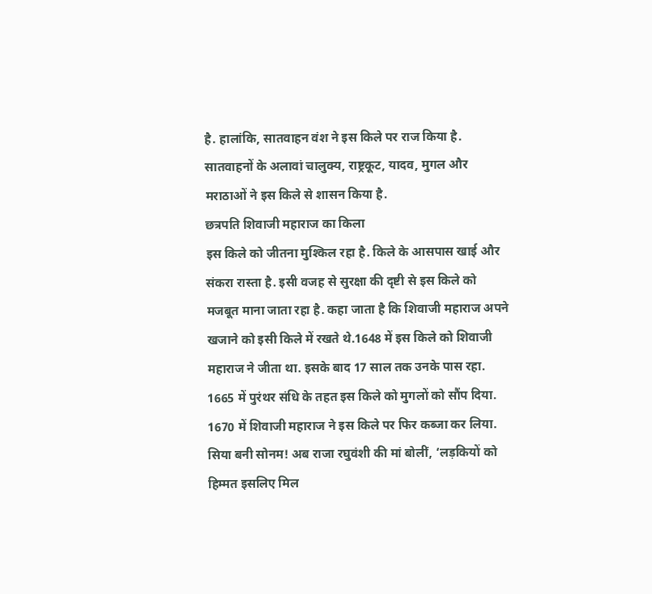है. हालांकि, सातवाहन वंश ने इस किले पर राज किया है. सातवाहनों के अलावां चालुक्य, राष्ट्रकूट, यादव, मुगल और मराठाओं ने इस किले से शासन किया है.
छत्रपति शिवाजी महाराज का किला
इस किले को जीतना मुश्किल रहा है. किले के आसपास खाई और संकरा रास्ता है. इसी वजह से सुरक्षा की दृष्टी से इस किले को मजबूत माना जाता रहा है. कहा जाता है कि शिवाजी महाराज अपने खजाने को इसी किले में रखते थे.1648 में इस किले को शिवाजी महाराज ने जीता था. इसके बाद 17 साल तक उनके पास रहा. 1665 में पुरंथर संधि के तहत इस किले को मुगलों को सौंप दिया. 1670 में शिवाजी महाराज ने इस किले पर फिर कब्जा कर लिया.
सिया बनी सोनम! अब राजा रघुवंशी की मां बोलीं, ‘लड़कियों को हिम्मत इसलिए मिल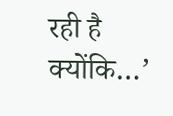रही है क्योंकि…’